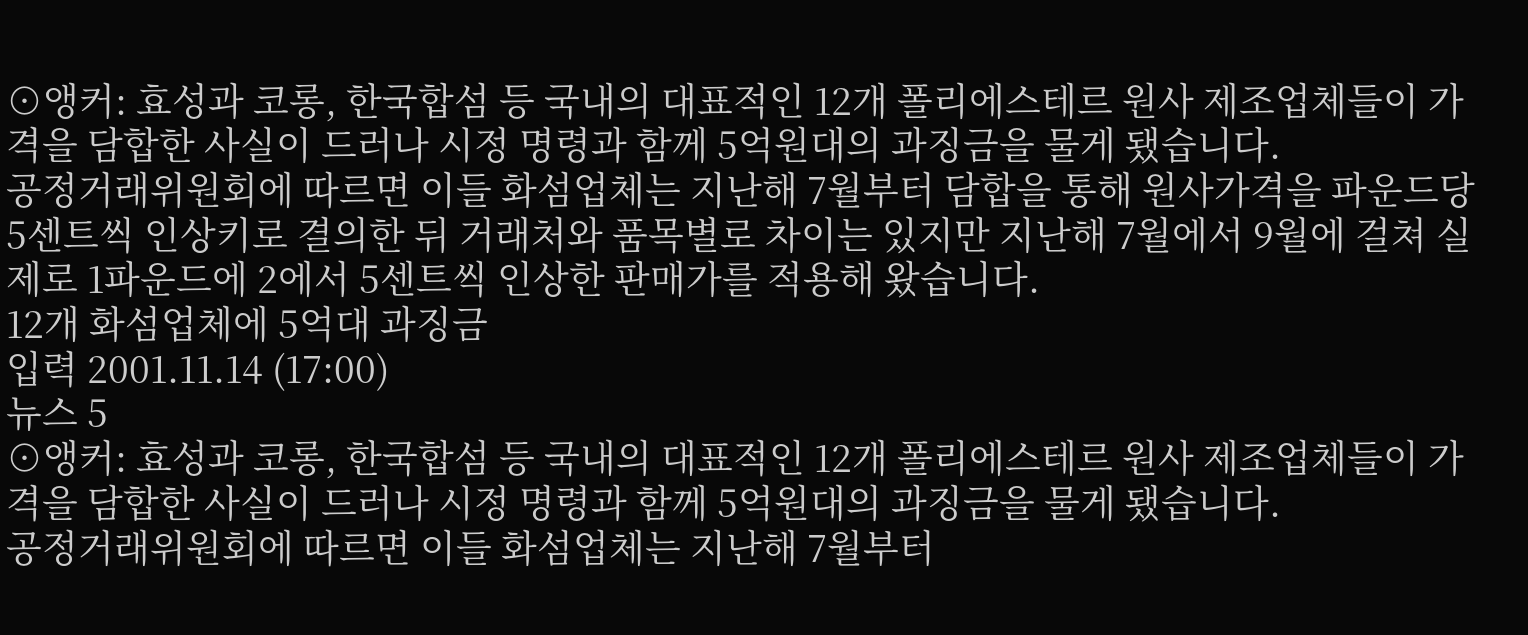⊙앵커: 효성과 코롱, 한국합섬 등 국내의 대표적인 12개 폴리에스테르 원사 제조업체들이 가격을 담합한 사실이 드러나 시정 명령과 함께 5억원대의 과징금을 물게 됐습니다.
공정거래위원회에 따르면 이들 화섬업체는 지난해 7월부터 담합을 통해 원사가격을 파운드당 5센트씩 인상키로 결의한 뒤 거래처와 품목별로 차이는 있지만 지난해 7월에서 9월에 걸쳐 실제로 1파운드에 2에서 5센트씩 인상한 판매가를 적용해 왔습니다.
12개 화섬업체에 5억대 과징금
입력 2001.11.14 (17:00)
뉴스 5
⊙앵커: 효성과 코롱, 한국합섬 등 국내의 대표적인 12개 폴리에스테르 원사 제조업체들이 가격을 담합한 사실이 드러나 시정 명령과 함께 5억원대의 과징금을 물게 됐습니다.
공정거래위원회에 따르면 이들 화섬업체는 지난해 7월부터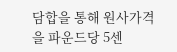담합을 통해 원사가격을 파운드당 5센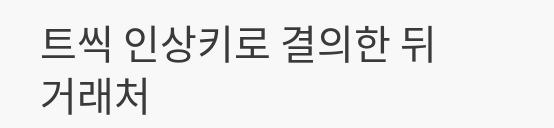트씩 인상키로 결의한 뒤 거래처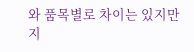와 품목별로 차이는 있지만 지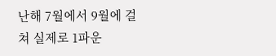난해 7월에서 9월에 걸쳐 실제로 1파운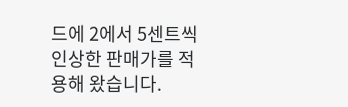드에 2에서 5센트씩 인상한 판매가를 적용해 왔습니다.